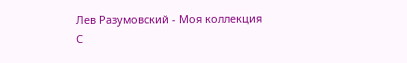Лев Разумовский - Моя коллекция
С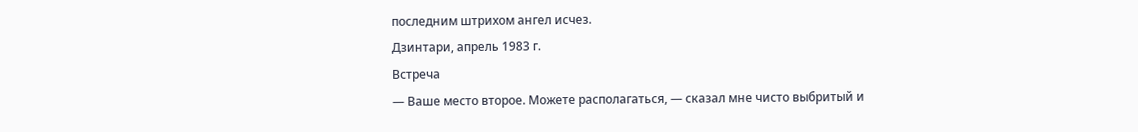последним штрихом ангел исчез.
Дзинтари, апрель 1983 г.
Встреча
— Ваше место второе. Можете располагаться, — сказал мне чисто выбритый и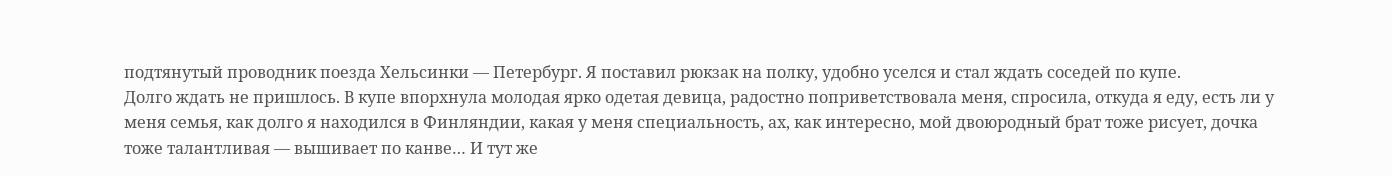подтянутый проводник поезда Хельсинки — Петербург. Я поставил рюкзак на полку, удобно уселся и стал ждать соседей по купе.
Долго ждать не пришлось. В купе впорхнула молодая ярко одетая девица, радостно поприветствовала меня, спросила, откуда я еду, есть ли у меня семья, как долго я находился в Финляндии, какая у меня специальность, ах, как интересно, мой двоюродный брат тоже рисует, дочка тоже талантливая — вышивает по канве… И тут же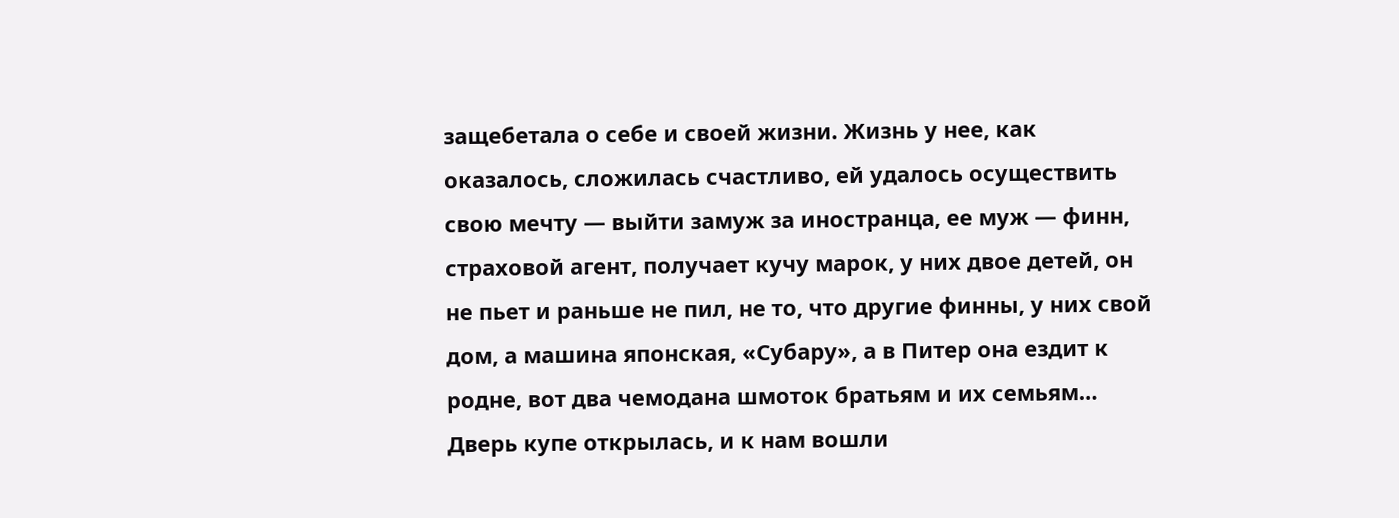защебетала о себе и своей жизни. Жизнь у нее, как оказалось, сложилась счастливо, ей удалось осуществить свою мечту — выйти замуж за иностранца, ее муж — финн, страховой агент, получает кучу марок, у них двое детей, он не пьет и раньше не пил, не то, что другие финны, у них свой дом, а машина японская, «Субару», а в Питер она ездит к родне, вот два чемодана шмоток братьям и их семьям…
Дверь купе открылась, и к нам вошли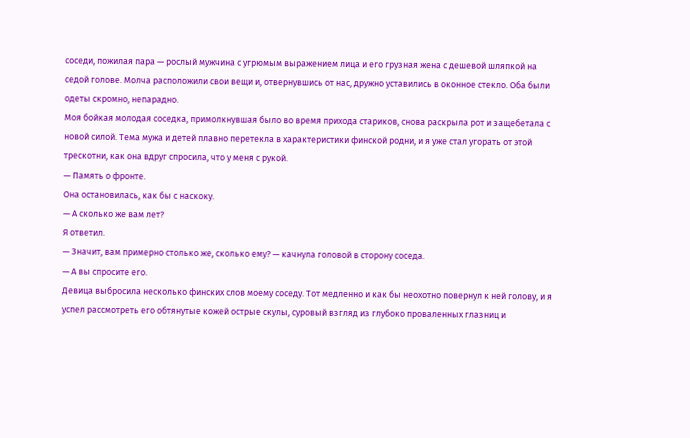соседи, пожилая пара — рослый мужчина с угрюмым выражением лица и его грузная жена с дешевой шляпкой на седой голове. Молча расположили свои вещи и, отвернувшись от нас, дружно уставились в оконное стекло. Оба были одеты скромно, непарадно.
Моя бойкая молодая соседка, примолкнувшая было во время прихода стариков, снова раскрыла рот и защебетала с новой силой. Тема мужа и детей плавно перетекла в характеристики финской родни, и я уже стал угорать от этой трескотни, как она вдруг спросила, что у меня с рукой.
— Память о фронте.
Она остановилась, как бы с наскоку.
— А сколько же вам лет?
Я ответил.
— Значит, вам примерно столько же, сколько ему? — качнула головой в сторону соседа.
— А вы спросите его.
Девица выбросила несколько финских слов моему соседу. Тот медленно и как бы неохотно повернул к ней голову, и я успел рассмотреть его обтянутые кожей острые скулы, суровый взгляд из глубоко проваленных глазниц и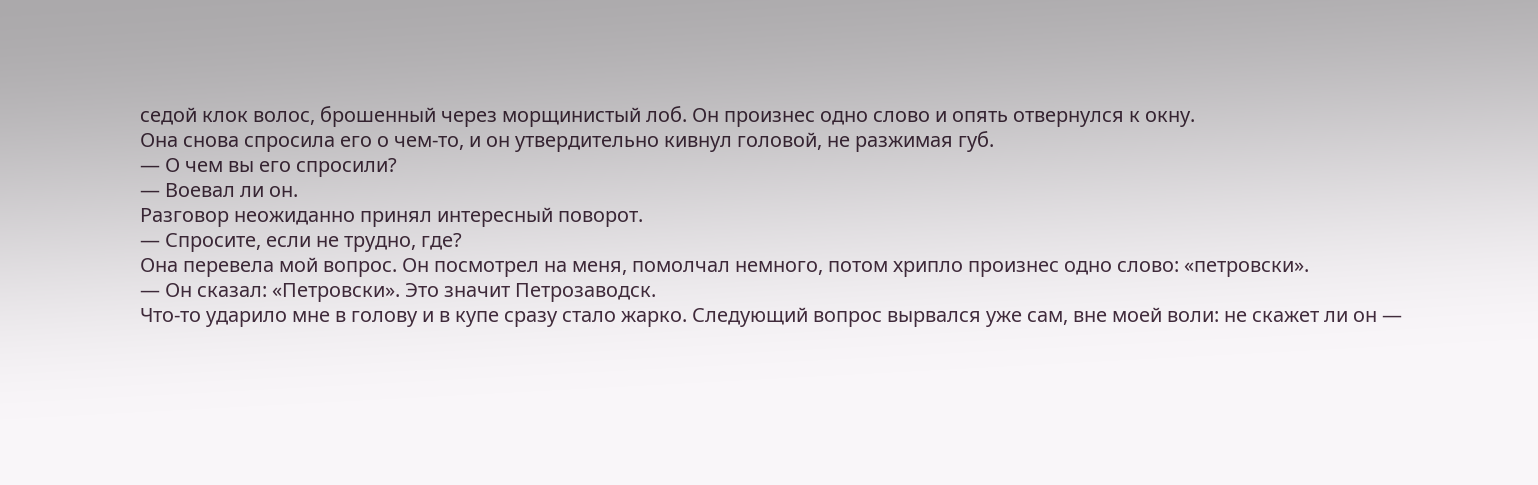седой клок волос, брошенный через морщинистый лоб. Он произнес одно слово и опять отвернулся к окну.
Она снова спросила его о чем-то, и он утвердительно кивнул головой, не разжимая губ.
— О чем вы его спросили?
— Воевал ли он.
Разговор неожиданно принял интересный поворот.
— Спросите, если не трудно, где?
Она перевела мой вопрос. Он посмотрел на меня, помолчал немного, потом хрипло произнес одно слово: «петровски».
— Он сказал: «Петровски». Это значит Петрозаводск.
Что-то ударило мне в голову и в купе сразу стало жарко. Следующий вопрос вырвался уже сам, вне моей воли: не скажет ли он —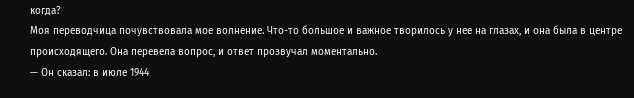когда?
Моя переводчица почувствовала мое волнение. Что-то большое и важное творилось у нее на глазах, и она была в центре происходящего. Она перевела вопрос, и ответ прозвучал моментально.
— Он сказал: в июле 1944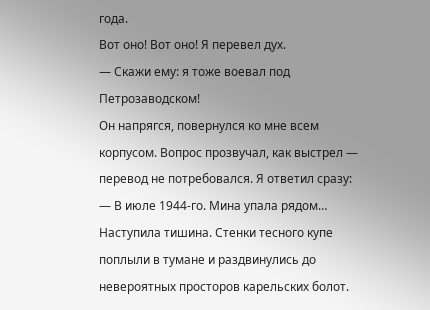года.
Вот оно! Вот оно! Я перевел дух.
— Скажи ему: я тоже воевал под Петрозаводском!
Он напрягся, повернулся ко мне всем корпусом. Вопрос прозвучал, как выстрел — перевод не потребовался. Я ответил сразу:
— В июле 1944-го. Мина упала рядом…
Наступила тишина. Стенки тесного купе поплыли в тумане и раздвинулись до невероятных просторов карельских болот.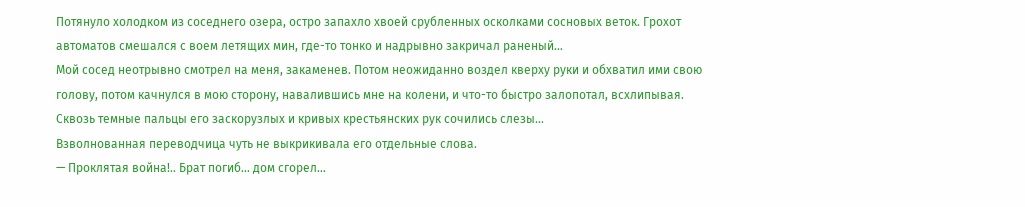Потянуло холодком из соседнего озера, остро запахло хвоей срубленных осколками сосновых веток. Грохот автоматов смешался с воем летящих мин, где-то тонко и надрывно закричал раненый…
Мой сосед неотрывно смотрел на меня, закаменев. Потом неожиданно воздел кверху руки и обхватил ими свою голову, потом качнулся в мою сторону, навалившись мне на колени, и что-то быстро залопотал, всхлипывая. Сквозь темные пальцы его заскорузлых и кривых крестьянских рук сочились слезы…
Взволнованная переводчица чуть не выкрикивала его отдельные слова.
— Проклятая война!.. Брат погиб… дом сгорел…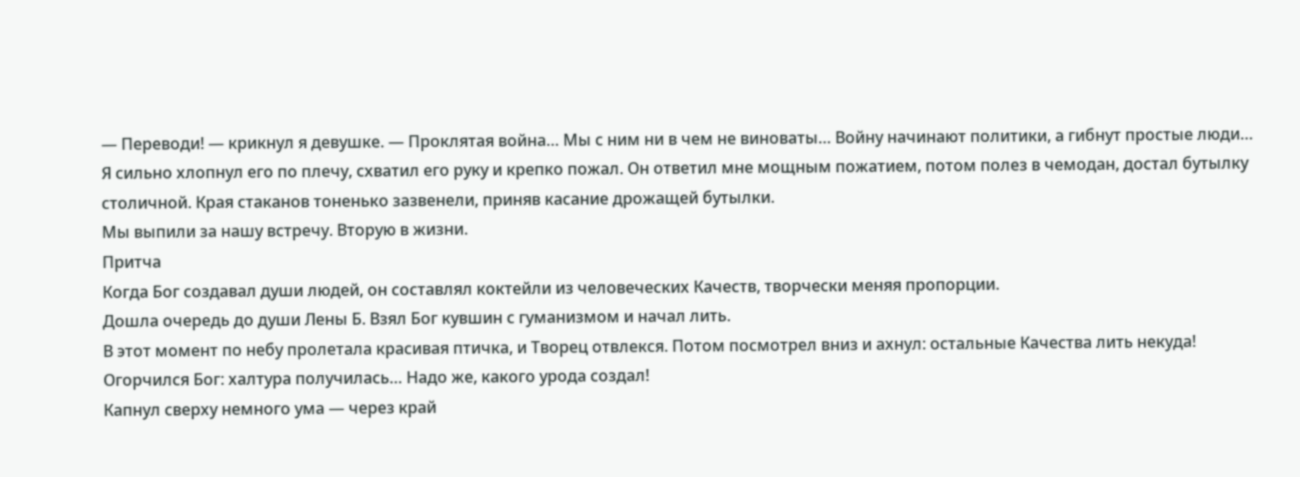— Переводи! — крикнул я девушке. — Проклятая война… Мы с ним ни в чем не виноваты… Войну начинают политики, а гибнут простые люди…
Я сильно хлопнул его по плечу, схватил его руку и крепко пожал. Он ответил мне мощным пожатием, потом полез в чемодан, достал бутылку столичной. Края стаканов тоненько зазвенели, приняв касание дрожащей бутылки.
Мы выпили за нашу встречу. Вторую в жизни.
Притча
Когда Бог создавал души людей, он составлял коктейли из человеческих Качеств, творчески меняя пропорции.
Дошла очередь до души Лены Б. Взял Бог кувшин с гуманизмом и начал лить.
В этот момент по небу пролетала красивая птичка, и Творец отвлекся. Потом посмотрел вниз и ахнул: остальные Качества лить некуда!
Огорчился Бог: халтура получилась… Надо же, какого урода создал!
Капнул сверху немного ума — через край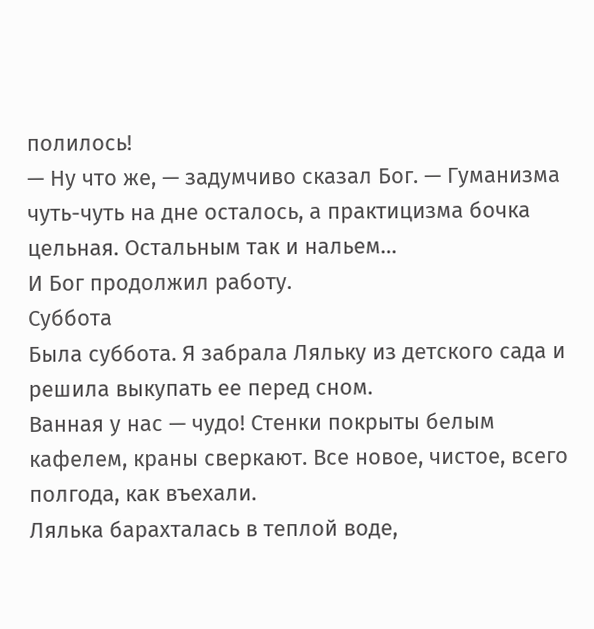полилось!
— Ну что же, — задумчиво сказал Бог. — Гуманизма чуть-чуть на дне осталось, а практицизма бочка цельная. Остальным так и нальем…
И Бог продолжил работу.
Суббота
Была суббота. Я забрала Ляльку из детского сада и решила выкупать ее перед сном.
Ванная у нас — чудо! Стенки покрыты белым кафелем, краны сверкают. Все новое, чистое, всего полгода, как въехали.
Лялька барахталась в теплой воде,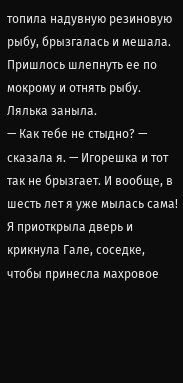топила надувную резиновую рыбу, брызгалась и мешала. Пришлось шлепнуть ее по мокрому и отнять рыбу. Лялька заныла.
— Как тебе не стыдно? — сказала я. — Игорешка и тот так не брызгает. И вообще, в шесть лет я уже мылась сама!
Я приоткрыла дверь и крикнула Гале, соседке, чтобы принесла махровое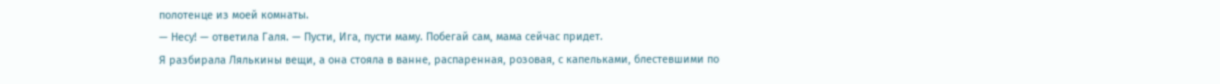полотенце из моей комнаты.
— Несу! — ответила Галя. — Пусти, Ига, пусти маму. Побегай сам, мама сейчас придет.
Я разбирала Лялькины вещи, а она стояла в ванне, распаренная, розовая, с капельками, блестевшими по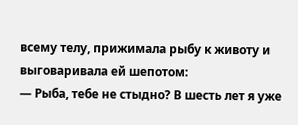всему телу, прижимала рыбу к животу и выговаривала ей шепотом:
— Рыба, тебе не стыдно? В шесть лет я уже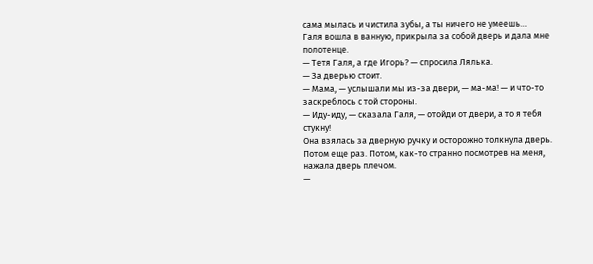сама мылась и чистила зубы, а ты ничего не умеешь…
Галя вошла в ванную, прикрыла за собой дверь и дала мне полотенце.
— Тетя Галя, а где Игорь? — спросила Лялька.
— За дверью стоит.
— Мама, — услышали мы из-за двери, — ма-ма! — и что-то заскреблось с той стороны.
— Иду-иду, — сказала Галя, — отойди от двери, а то я тебя стукну!
Она взялась за дверную ручку и осторожно толкнула дверь. Потом еще раз. Потом, как-то странно посмотрев на меня, нажала дверь плечом.
—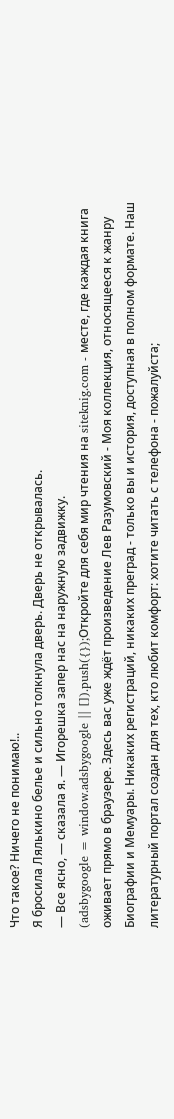Что такое? Ничего не понимаю!..
Я бросила Лялькино белье и сильно толкнула дверь. Дверь не открывалась.
— Все ясно, — сказала я. — Игорешка запер нас на наружную задвижку.
(adsbygoogle = window.adsbygoogle || []).push({});Откройте для себя мир чтения на siteknig.com - месте, где каждая книга оживает прямо в браузере. Здесь вас уже ждёт произведение Лев Разумовский - Моя коллекция, относящееся к жанру Биографии и Мемуары. Никаких регистраций, никаких преград - только вы и история, доступная в полном формате. Наш литературный портал создан для тех, кто любит комфорт: хотите читать с телефона - пожалуйста;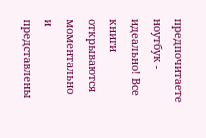предпочитаете ноутбук - идеально! Все книги открываются моментально и представлены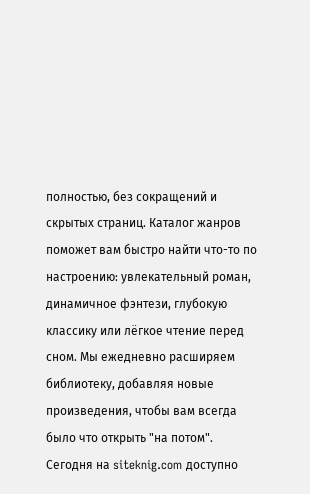полностью, без сокращений и скрытых страниц. Каталог жанров поможет вам быстро найти что-то по настроению: увлекательный роман, динамичное фэнтези, глубокую классику или лёгкое чтение перед сном. Мы ежедневно расширяем библиотеку, добавляя новые произведения, чтобы вам всегда было что открыть "на потом". Сегодня на siteknig.com доступно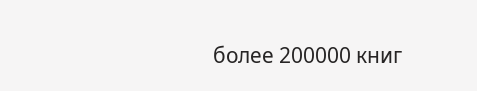более 200000 книг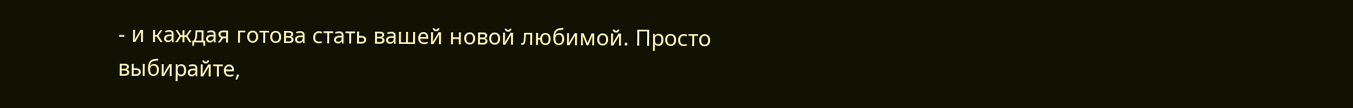- и каждая готова стать вашей новой любимой. Просто выбирайте,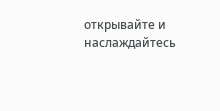открывайте и наслаждайтесь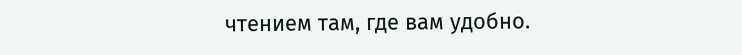чтением там, где вам удобно.